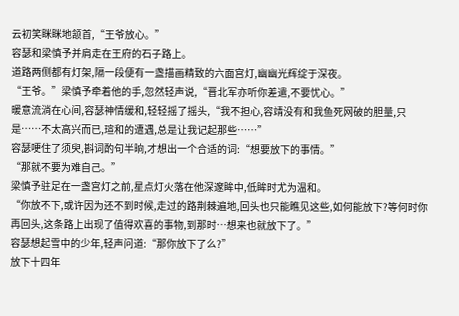云初笑眯眯地颔首,“王爷放心。”
容瑟和梁慎予并肩走在王府的石子路上。
道路两侧都有灯架,隔一段便有一盏描画精致的六面宫灯,幽幽光辉绽于深夜。
“王爷。”梁慎予牵着他的手,忽然轻声说,“晋北军亦听你差遣,不要忧心。”
暖意流淌在心间,容瑟神情缓和,轻轻摇了摇头,“我不担心,容靖没有和我鱼死网破的胆量,只是……不太高兴而已,瑄和的遭遇,总是让我记起那些……”
容瑟哽住了须臾,斟词酌句半晌,才想出一个合适的词:“想要放下的事情。”
“那就不要为难自己。”
梁慎予驻足在一盏宫灯之前,星点灯火落在他深邃眸中,低眸时尤为温和。
“你放不下,或许因为还不到时候,走过的路荆棘遍地,回头也只能瞧见这些,如何能放下?等何时你再回头,这条路上出现了值得欢喜的事物,到那时…想来也就放下了。”
容瑟想起雪中的少年,轻声问道:“那你放下了么?”
放下十四年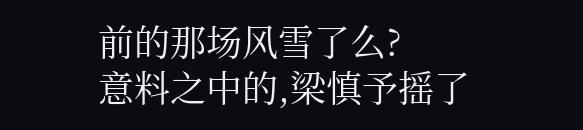前的那场风雪了么?
意料之中的,梁慎予摇了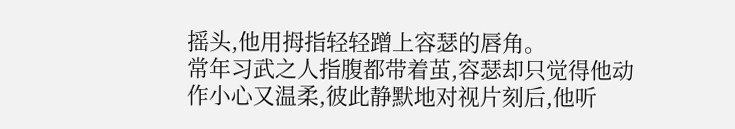摇头,他用拇指轻轻蹭上容瑟的唇角。
常年习武之人指腹都带着茧,容瑟却只觉得他动作小心又温柔,彼此静默地对视片刻后,他听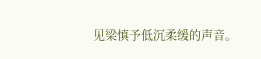见梁慎予低沉柔缓的声音。